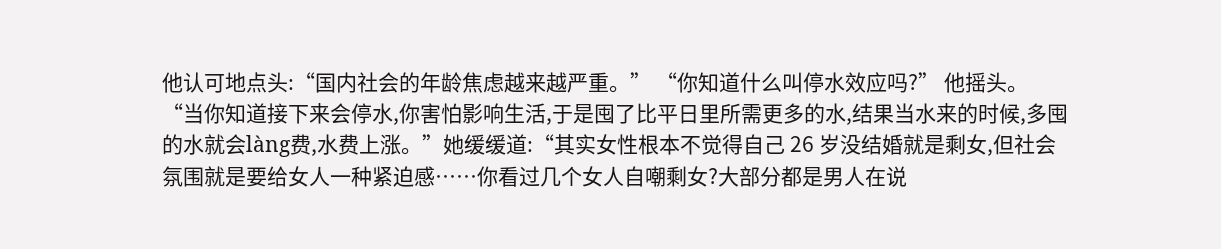他认可地点头:“国内社会的年龄焦虑越来越严重。” “你知道什么叫停水效应吗?” 他摇头。 “当你知道接下来会停水,你害怕影响生活,于是囤了比平日里所需更多的水,结果当水来的时候,多囤的水就会làng费,水费上涨。”她缓缓道:“其实女性根本不觉得自己 26 岁没结婚就是剩女,但社会氛围就是要给女人一种紧迫感……你看过几个女人自嘲剩女?大部分都是男人在说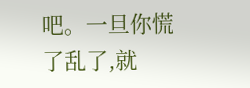吧。一旦你慌了乱了,就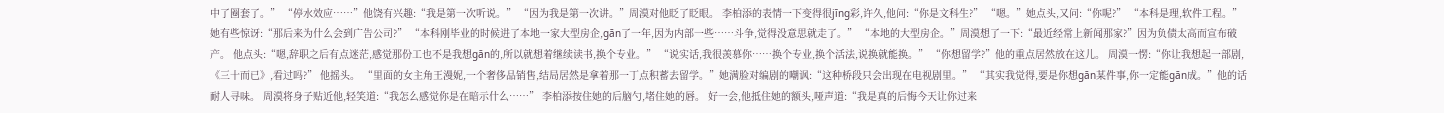中了圈套了。” “停水效应……”他饶有兴趣:“我是第一次听说。” “因为我是第一次讲。”周漠对他眨了眨眼。 李柏添的表情一下变得很jīng彩,许久,他问:“你是文科生?” “嗯。”她点头,又问:“你呢?” “本科是理,软件工程。” 她有些惊讶:“那后来为什么会到广告公司?” “本科刚毕业的时候进了本地一家大型房企,gān了一年,因为内部一些……斗争,觉得没意思就走了。” “本地的大型房企。”周漠想了一下:“最近经常上新闻那家?”因为负债太高而宣布破产。 他点头:“嗯,辞职之后有点迷茫,感觉那份工也不是我想gān的,所以就想着继续读书,换个专业。” “说实话,我很羡慕你……换个专业,换个活法,说换就能换。” “你想留学?”他的重点居然放在这儿。 周漠一愣:“你让我想起一部剧,《三十而已》,看过吗?” 他摇头。 “里面的女主角王漫妮,一个奢侈品销售,结局居然是拿着那一丁点积蓄去留学。”她满脸对编剧的嘲讽:“这种桥段只会出现在电视剧里。” “其实我觉得,要是你想gān某件事,你一定能gān成。”他的话耐人寻味。 周漠将身子贴近他,轻笑道:“我怎么感觉你是在暗示什么……” 李柏添按住她的后脑勺,堵住她的唇。 好一会,他抵住她的额头,哑声道:“我是真的后悔今天让你过来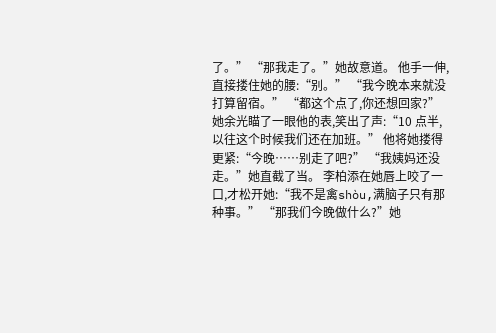了。” “那我走了。”她故意道。 他手一伸,直接搂住她的腰:“别。” “我今晚本来就没打算留宿。” “都这个点了,你还想回家?” 她余光瞄了一眼他的表,笑出了声:“10 点半,以往这个时候我们还在加班。” 他将她搂得更紧:“今晚……别走了吧?” “我姨妈还没走。”她直截了当。 李柏添在她唇上咬了一口,才松开她:“我不是禽shòu,满脑子只有那种事。” “那我们今晚做什么?”她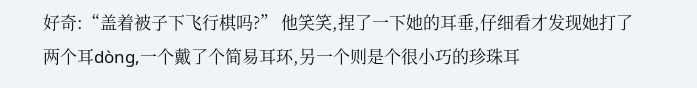好奇:“盖着被子下飞行棋吗?” 他笑笑,捏了一下她的耳垂,仔细看才发现她打了两个耳dòng,一个戴了个简易耳环,另一个则是个很小巧的珍珠耳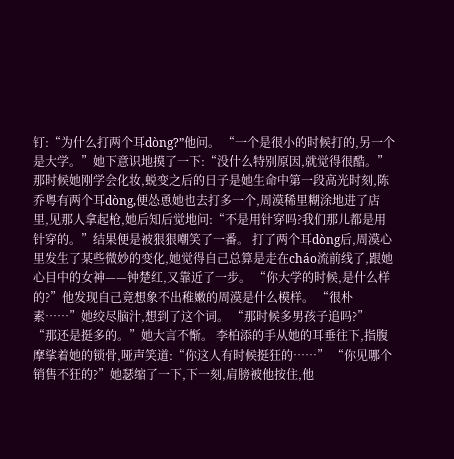钉:“为什么打两个耳dòng?”他问。 “一个是很小的时候打的,另一个是大学。”她下意识地摸了一下:“没什么特别原因,就觉得很酷。” 那时候她刚学会化妆,蜕变之后的日子是她生命中第一段高光时刻,陈乔粤有两个耳dòng,便怂恿她也去打多一个,周漠稀里糊涂地进了店里,见那人拿起枪,她后知后觉地问:“不是用针穿吗?我们那儿都是用针穿的。”结果便是被狠狠嘲笑了一番。 打了两个耳dòng后,周漠心里发生了某些微妙的变化,她觉得自己总算是走在cháo流前线了,跟她心目中的女神——钟楚红,又靠近了一步。 “你大学的时候,是什么样的?”他发现自己竟想象不出稚嫩的周漠是什么模样。 “很朴素……”她绞尽脑汁,想到了这个词。 “那时候多男孩子追吗?” “那还是挺多的。”她大言不惭。 李柏添的手从她的耳垂往下,指腹摩挲着她的锁骨,哑声笑道:“你这人有时候挺狂的……” “你见哪个销售不狂的?”她瑟缩了一下,下一刻,肩膀被他按住,他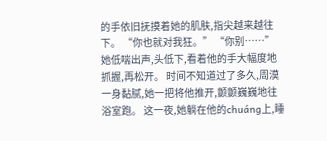的手依旧抚摸着她的肌肤,指尖越来越往下。 “你也就对我狂。” “你别……”她低喘出声,头低下,看着他的手大幅度地抓握,再松开。 时间不知道过了多久,周漠一身黏腻,她一把将他推开,颤颤巍巍地往浴室跑。 这一夜,她躺在他的chuáng上,睡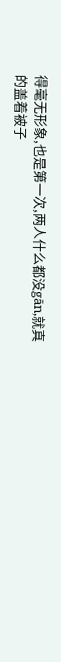得毫无形象,也是第一次,两人什么都没gān,就真的盖着被子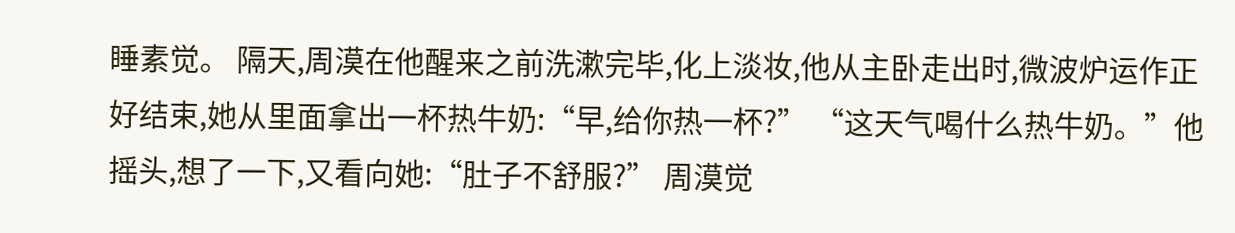睡素觉。 隔天,周漠在他醒来之前洗漱完毕,化上淡妆,他从主卧走出时,微波炉运作正好结束,她从里面拿出一杯热牛奶:“早,给你热一杯?” “这天气喝什么热牛奶。”他摇头,想了一下,又看向她:“肚子不舒服?” 周漠觉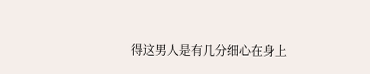得这男人是有几分细心在身上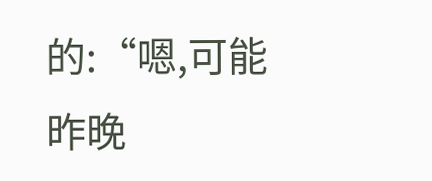的:“嗯,可能昨晚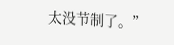太没节制了。”